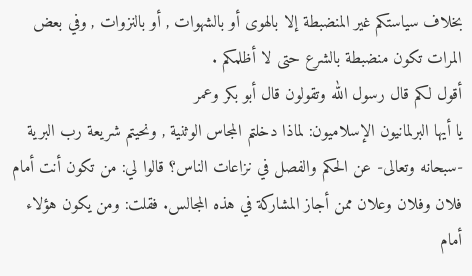بخلاف سياستكم غير المنضبطة إلا بالهوى أو بالشهوات , أو بالنزوات , وفي بعض المرات تكون منضبطة بالشرع حتى لا أظلمكم .
أقول لكم قال رسول الله وتقولون قال أبو بكر وعمر
يا أيها البرلمانيون الإسلاميون: لماذا دخلتم المجاس الوثنية , ونحيتم شريعة رب البرية -سبحانه وتعالى- عن الحكم والفصل في نزاعات الناس؟ قالوا لي: من تكون أنت أمام فلان وفلان وعلان ممن أجاز المشاركة في هذه المجالس. فقلت: ومن يكون هؤلاء أمام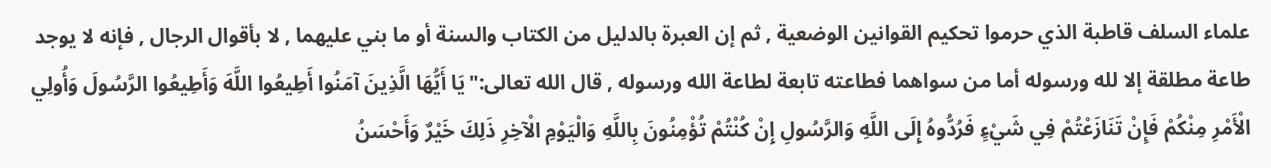علماء السلف قاطبة الذي حرموا تحكيم القوانين الوضعية , ثم إن العبرة بالدليل من الكتاب والسنة أو ما بني عليهما , لا بأقوال الرجال , فإنه لا يوجد طاعة مطلقة إلا لله ورسوله أما من سواهما فطاعته تابعة لطاعة الله ورسوله , قال الله تعالى:"يَا أَيُّهَا الَّذِينَ آمَنُوا أَطِيعُوا اللَّهَ وَأَطِيعُوا الرَّسُولَ وَأُولِي الْأَمْرِ مِنْكُمْ فَإِنْ تَنَازَعْتُمْ فِي شَيْءٍ فَرُدُّوهُ إِلَى اللَّهِ وَالرَّسُولِ إِنْ كُنْتُمْ تُؤْمِنُونَ بِاللَّهِ وَالْيَوْمِ الْآخِرِ ذَلِكَ خَيْرٌ وَأَحْسَنُ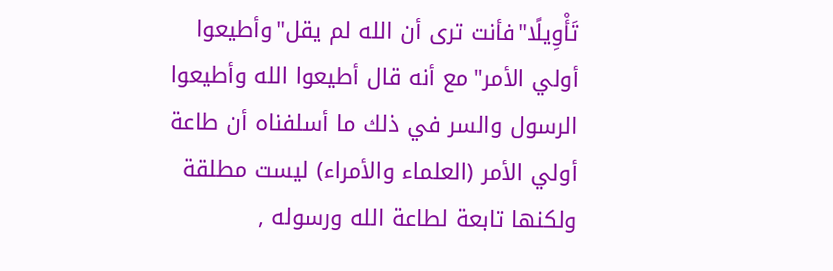تَأْوِيلًا"فأنت ترى أن الله لم يقل"وأطيعوا أولي الأمر"مع أنه قال أطيعوا الله وأطيعوا الرسول والسر في ذلك ما أسلفناه أن طاعة أولي الأمر (العلماء والأمراء) ليست مطلقة ولكنها تابعة لطاعة الله ورسوله ,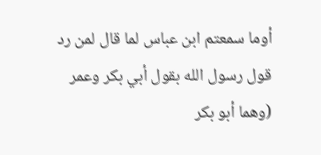أوما سمعتم ابن عباس لما قال لمن رد قول رسول الله بقول أبي بكر وعمر (وهما أبو بكر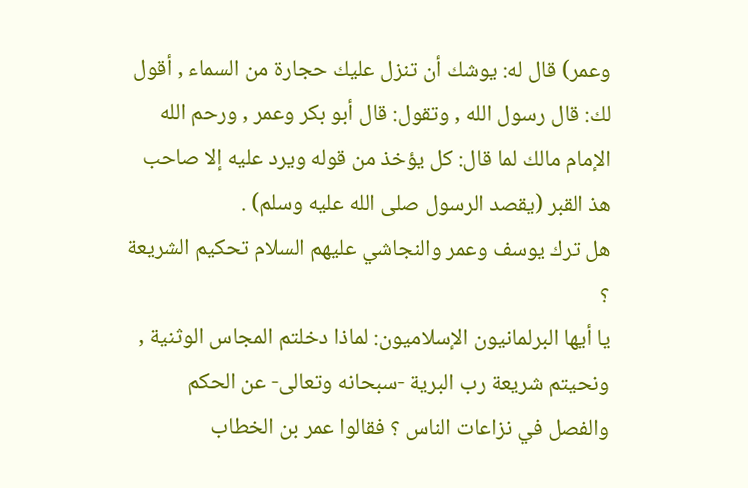وعمر) قال له: يوشك أن تنزل عليك حجارة من السماء , أقول لك: قال رسول الله , وتقول: قال أبو بكر وعمر , ورحم الله الإمام مالك لما قال: كل يؤخذ من قوله ويرد عليه إلا صاحب هذ القبر (يقصد الرسول صلى الله عليه وسلم) .
هل ترك يوسف وعمر والنجاشي عليهم السلام تحكيم الشريعة ؟
يا أيها البرلمانيون الإسلاميون: لماذا دخلتم المجاس الوثنية , ونحيتم شريعة رب البرية -سبحانه وتعالى- عن الحكم والفصل في نزاعات الناس ؟ فقالوا عمر بن الخطاب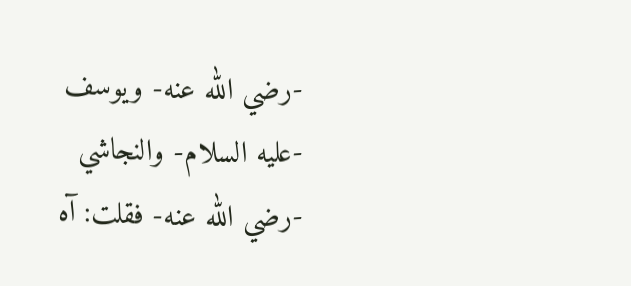-رضي الله عنه- ويوسف -عليه السلام- والنجاشي -رضي الله عنه- فقلت: آه